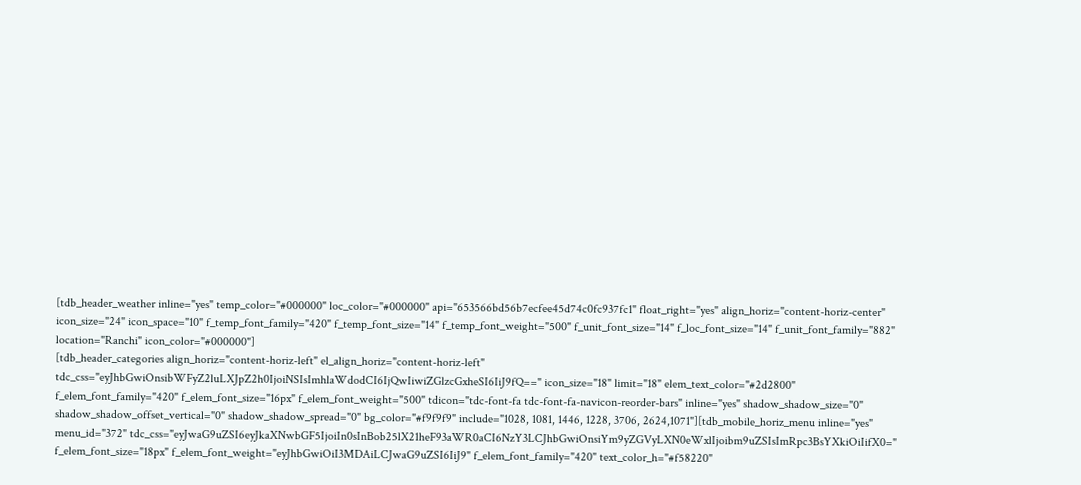[tdb_header_weather inline="yes" temp_color="#000000" loc_color="#000000" api="653566bd56b7ecfee45d74c0fc937fc1" float_right="yes" align_horiz="content-horiz-center" icon_size="24" icon_space="10" f_temp_font_family="420" f_temp_font_size="14" f_temp_font_weight="500" f_unit_font_size="14" f_loc_font_size="14" f_unit_font_family="882" location="Ranchi" icon_color="#000000"]
[tdb_header_categories align_horiz="content-horiz-left" el_align_horiz="content-horiz-left" tdc_css="eyJhbGwiOnsibWFyZ2luLXJpZ2h0IjoiNSIsImhlaWdodCI6IjQwIiwiZGlzcGxheSI6IiJ9fQ==" icon_size="18" limit="18" elem_text_color="#2d2800" f_elem_font_family="420" f_elem_font_size="16px" f_elem_font_weight="500" tdicon="tdc-font-fa tdc-font-fa-navicon-reorder-bars" inline="yes" shadow_shadow_size="0" shadow_shadow_offset_vertical="0" shadow_shadow_spread="0" bg_color="#f9f9f9" include="1028, 1081, 1446, 1228, 3706, 2624,1071"][tdb_mobile_horiz_menu inline="yes" menu_id="372" tdc_css="eyJwaG9uZSI6eyJkaXNwbGF5IjoiIn0sInBob25lX21heF93aWR0aCI6NzY3LCJhbGwiOnsiYm9yZGVyLXN0eWxlIjoibm9uZSIsImRpc3BsYXkiOiIifX0=" f_elem_font_size="18px" f_elem_font_weight="eyJhbGwiOiI3MDAiLCJwaG9uZSI6IiJ9" f_elem_font_family="420" text_color_h="#f58220"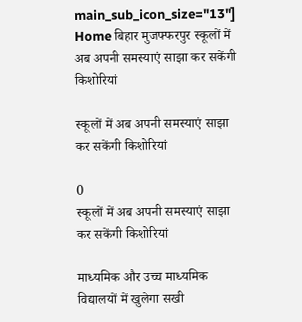main_sub_icon_size="13"]
Home बिहार मुजफ्फरपुर स्कूलों में अब अपनी समस्याएं साझा कर सकेंगी किशोरियां

स्कूलों में अब अपनी समस्याएं साझा कर सकेंगी किशोरियां

0
स्कूलों में अब अपनी समस्याएं साझा कर सकेंगी किशोरियां

माध्यमिक और उच्च माध्यमिक विद्यालयों में खुलेगा सखी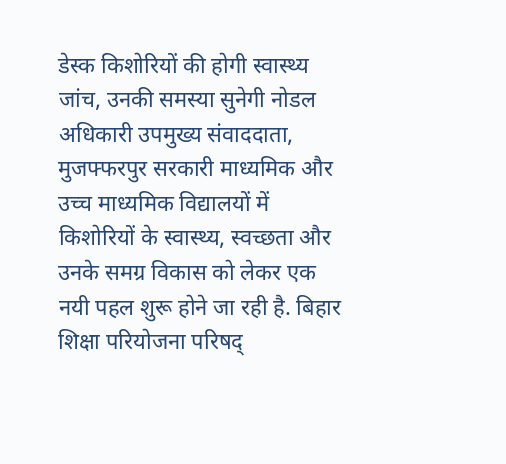डेस्क किशोरियों की होगी स्वास्थ्य जांच, उनकी समस्या सुनेगी नोडल अधिकारी उपमुख्य संवाददाता, मुजफ्फरपुर सरकारी माध्यमिक और उच्च माध्यमिक विद्यालयों में किशोरियों के स्वास्थ्य, स्वच्छता और उनके समग्र विकास को लेकर एक नयी पहल शुरू होने जा रही है. बिहार शिक्षा परियोजना परिषद्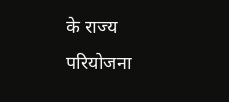के राज्य परियोजना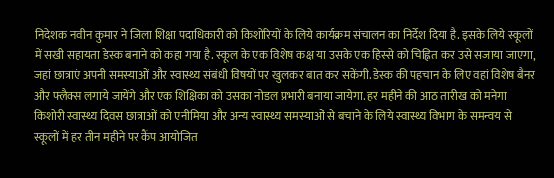निदेशक नवीन कुमार ने जिला शिक्षा पदाधिकारी को किशोरियों के लिये कार्यक्रम संचालन का निर्देश दिया है. इसके लिये स्कूलों में सखी सहायता डेस्क बनाने को कहा गया है. स्कूल के एक विशेष कक्ष या उसके एक हिस्से को चिह्नित कर उसे सजाया जाएगा, जहां छात्राएं अपनी समस्याओं और स्वास्थ्य संबंधी विषयों पर खुलकर बात कर सकेंगी. डेस्क की पहचान के लिए वहां विशेष बैनर और फ्लैक्स लगाये जायेंगे और एक शिक्षिका को उसका नोडल प्रभारी बनाया जायेगा. हर महीने की आठ तारीख को मनेगा किशोरी स्वास्थ्य दिवस छात्राओं को एनीमिया और अन्य स्वास्थ्य समस्याओं से बचाने के लिये स्वास्थ्य विभाग के समन्वय से स्कूलों में हर तीन महीने पर कैंप आयोजित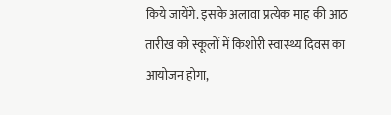किये जायेंगे. इसके अलावा प्रत्येक माह की आठ तारीख को स्कूलों में किशोरी स्वास्थ्य दिवस का आयोजन होगा,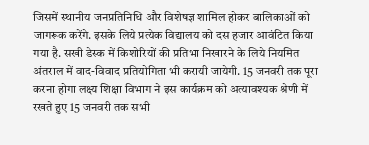जिसमें स्थानीय जनप्रतिनिधि और विशेषज्ञ शामिल होकर बालिकाओं को जागरूक करेंगे. इसके लिये प्रत्येक विद्यालय को दस हजार आवंटित किया गया है. सखी डेस्क में किशोरियों की प्रतिभा निखारने के लिये नियमित अंतराल में वाद-विवाद प्रतियोगिता भी करायी जायेगी. 15 जनवरी तक पूरा करना होगा लक्ष्य शिक्षा विभाग ने इस कार्यक्रम को अत्यावश्यक श्रेणी में रखते हुए 15 जनवरी तक सभी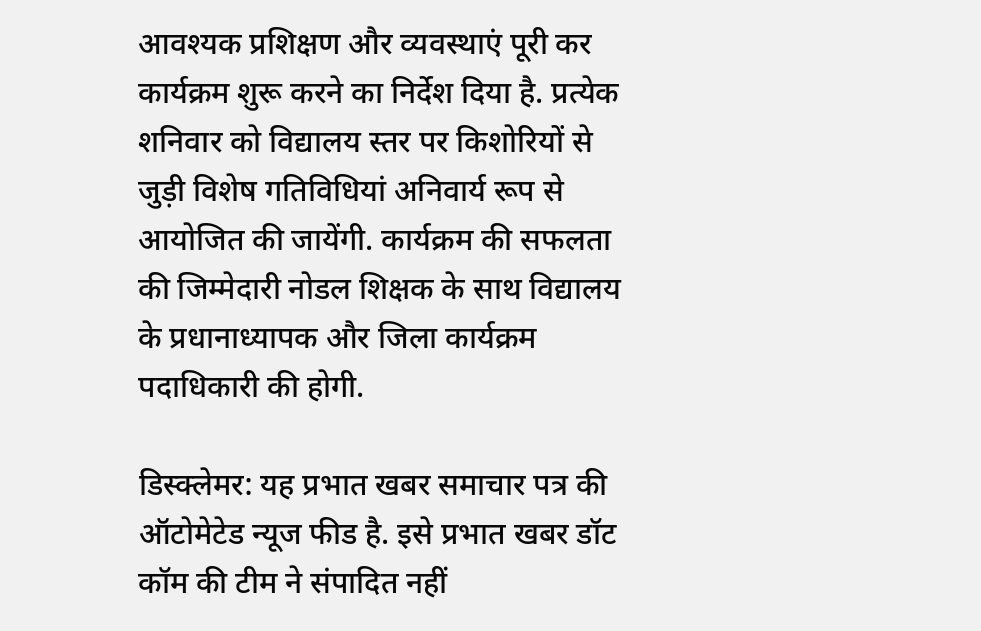आवश्यक प्रशिक्षण और व्यवस्थाएं पूरी कर कार्यक्रम शुरू करने का निर्देश दिया है. प्रत्येक शनिवार को विद्यालय स्तर पर किशोरियों से जुड़ी विशेष गतिविधियां अनिवार्य रूप से आयोजित की जायेंगी. कार्यक्रम की सफलता की जिम्मेदारी नोडल शिक्षक के साथ विद्यालय के प्रधानाध्यापक और जिला कार्यक्रम पदाधिकारी की होगी.

डिस्क्लेमर: यह प्रभात खबर समाचार पत्र की ऑटोमेटेड न्यूज फीड है. इसे प्रभात खबर डॉट कॉम की टीम ने संपादित नहीं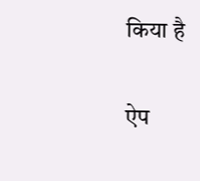किया है

ऐप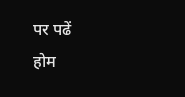पर पढें
होम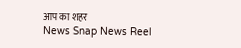आप का शहर
News Snap News Reel